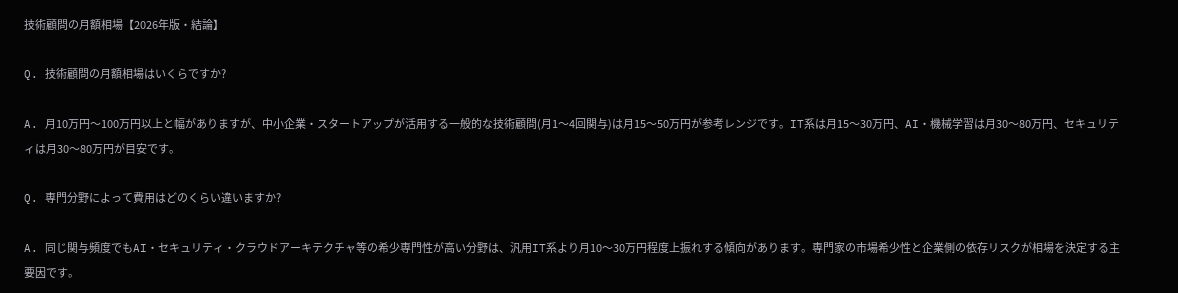技術顧問の月額相場【2026年版・結論】

Q. 技術顧問の月額相場はいくらですか?

A. 月10万円〜100万円以上と幅がありますが、中小企業・スタートアップが活用する一般的な技術顧問(月1〜4回関与)は月15〜50万円が参考レンジです。IT系は月15〜30万円、AI・機械学習は月30〜80万円、セキュリティは月30〜80万円が目安です。

Q. 専門分野によって費用はどのくらい違いますか?

A. 同じ関与頻度でもAI・セキュリティ・クラウドアーキテクチャ等の希少専門性が高い分野は、汎用IT系より月10〜30万円程度上振れする傾向があります。専門家の市場希少性と企業側の依存リスクが相場を決定する主要因です。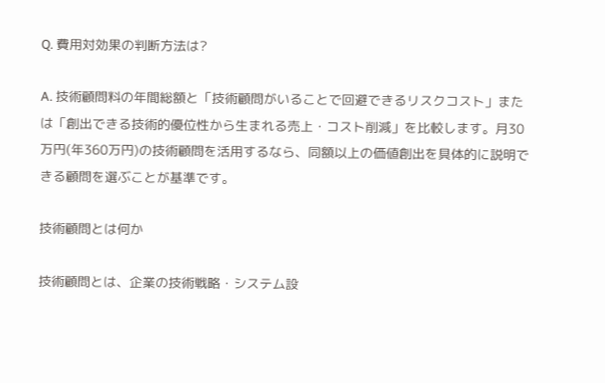Q. 費用対効果の判断方法は?

A. 技術顧問料の年間総額と「技術顧問がいることで回避できるリスクコスト」または「創出できる技術的優位性から生まれる売上・コスト削減」を比較します。月30万円(年360万円)の技術顧問を活用するなら、同額以上の価値創出を具体的に説明できる顧問を選ぶことが基準です。

技術顧問とは何か

技術顧問とは、企業の技術戦略・システム設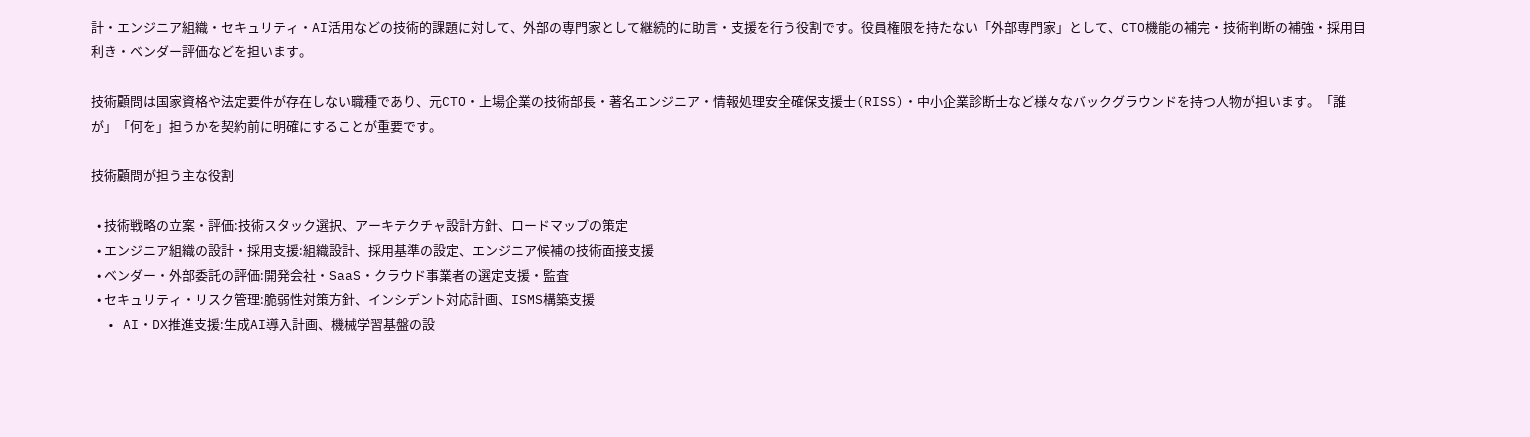計・エンジニア組織・セキュリティ・AI活用などの技術的課題に対して、外部の専門家として継続的に助言・支援を行う役割です。役員権限を持たない「外部専門家」として、CTO機能の補完・技術判断の補強・採用目利き・ベンダー評価などを担います。

技術顧問は国家資格や法定要件が存在しない職種であり、元CTO・上場企業の技術部長・著名エンジニア・情報処理安全確保支援士(RISS)・中小企業診断士など様々なバックグラウンドを持つ人物が担います。「誰が」「何を」担うかを契約前に明確にすることが重要です。

技術顧問が担う主な役割

  • 技術戦略の立案・評価:技術スタック選択、アーキテクチャ設計方針、ロードマップの策定
  • エンジニア組織の設計・採用支援:組織設計、採用基準の設定、エンジニア候補の技術面接支援
  • ベンダー・外部委託の評価:開発会社・SaaS・クラウド事業者の選定支援・監査
  • セキュリティ・リスク管理:脆弱性対策方針、インシデント対応計画、ISMS構築支援
  • AI・DX推進支援:生成AI導入計画、機械学習基盤の設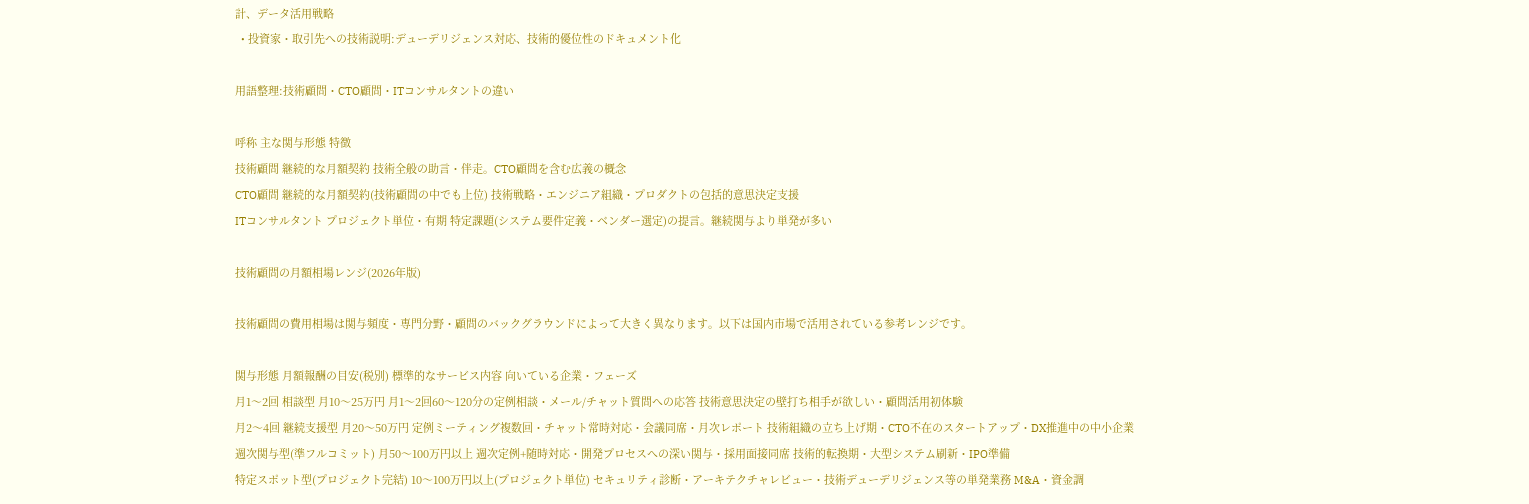計、データ活用戦略
  • 投資家・取引先への技術説明:デューデリジェンス対応、技術的優位性のドキュメント化

用語整理:技術顧問・CTO顧問・ITコンサルタントの違い

呼称 主な関与形態 特徴
技術顧問 継続的な月額契約 技術全般の助言・伴走。CTO顧問を含む広義の概念
CTO顧問 継続的な月額契約(技術顧問の中でも上位) 技術戦略・エンジニア組織・プロダクトの包括的意思決定支援
ITコンサルタント プロジェクト単位・有期 特定課題(システム要件定義・ベンダー選定)の提言。継続関与より単発が多い

技術顧問の月額相場レンジ(2026年版)

技術顧問の費用相場は関与頻度・専門分野・顧問のバックグラウンドによって大きく異なります。以下は国内市場で活用されている参考レンジです。

関与形態 月額報酬の目安(税別) 標準的なサービス内容 向いている企業・フェーズ
月1〜2回 相談型 月10〜25万円 月1〜2回60〜120分の定例相談・メール/チャット質問への応答 技術意思決定の壁打ち相手が欲しい・顧問活用初体験
月2〜4回 継続支援型 月20〜50万円 定例ミーティング複数回・チャット常時対応・会議同席・月次レポート 技術組織の立ち上げ期・CTO不在のスタートアップ・DX推進中の中小企業
週次関与型(準フルコミット) 月50〜100万円以上 週次定例+随時対応・開発プロセスへの深い関与・採用面接同席 技術的転換期・大型システム刷新・IPO準備
特定スポット型(プロジェクト完結) 10〜100万円以上(プロジェクト単位) セキュリティ診断・アーキテクチャレビュー・技術デューデリジェンス等の単発業務 M&A・資金調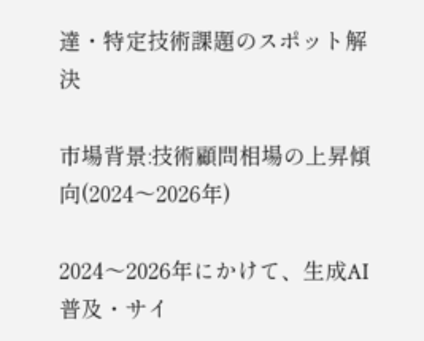達・特定技術課題のスポット解決

市場背景:技術顧問相場の上昇傾向(2024〜2026年)

2024〜2026年にかけて、生成AI普及・サイ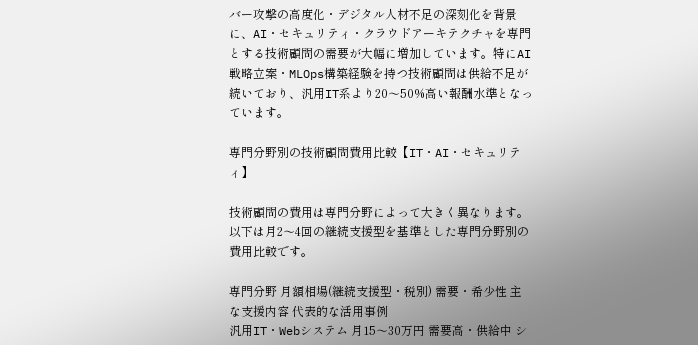バー攻撃の高度化・デジタル人材不足の深刻化を背景に、AI・セキュリティ・クラウドアーキテクチャを専門とする技術顧問の需要が大幅に増加しています。特にAI戦略立案・MLOps構築経験を持つ技術顧問は供給不足が続いており、汎用IT系より20〜50%高い報酬水準となっています。

専門分野別の技術顧問費用比較【IT・AI・セキュリティ】

技術顧問の費用は専門分野によって大きく異なります。以下は月2〜4回の継続支援型を基準とした専門分野別の費用比較です。

専門分野 月額相場(継続支援型・税別) 需要・希少性 主な支援内容 代表的な活用事例
汎用IT・Webシステム 月15〜30万円 需要高・供給中 シ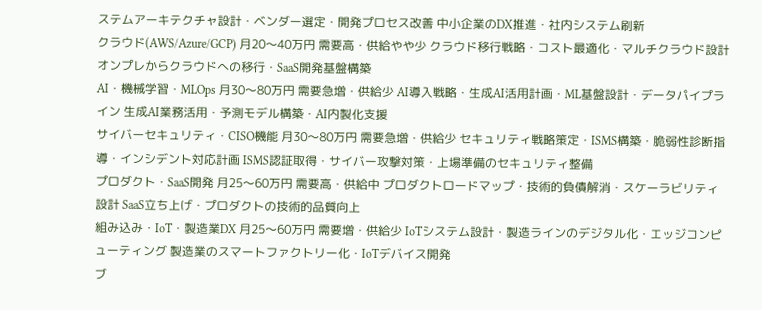ステムアーキテクチャ設計・ベンダー選定・開発プロセス改善 中小企業のDX推進・社内システム刷新
クラウド(AWS/Azure/GCP) 月20〜40万円 需要高・供給やや少 クラウド移行戦略・コスト最適化・マルチクラウド設計 オンプレからクラウドへの移行・SaaS開発基盤構築
AI・機械学習・MLOps 月30〜80万円 需要急増・供給少 AI導入戦略・生成AI活用計画・ML基盤設計・データパイプライン 生成AI業務活用・予測モデル構築・AI内製化支援
サイバーセキュリティ・CISO機能 月30〜80万円 需要急増・供給少 セキュリティ戦略策定・ISMS構築・脆弱性診断指導・インシデント対応計画 ISMS認証取得・サイバー攻撃対策・上場準備のセキュリティ整備
プロダクト・SaaS開発 月25〜60万円 需要高・供給中 プロダクトロードマップ・技術的負債解消・スケーラビリティ設計 SaaS立ち上げ・プロダクトの技術的品質向上
組み込み・IoT・製造業DX 月25〜60万円 需要増・供給少 IoTシステム設計・製造ラインのデジタル化・エッジコンピューティング 製造業のスマートファクトリー化・IoTデバイス開発
ブ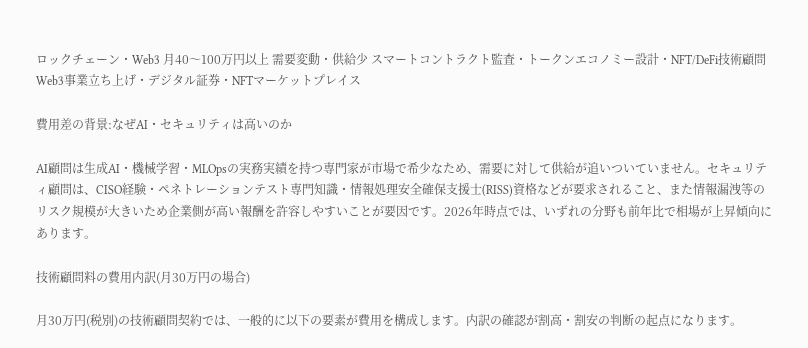ロックチェーン・Web3 月40〜100万円以上 需要変動・供給少 スマートコントラクト監査・トークンエコノミー設計・NFT/DeFi技術顧問 Web3事業立ち上げ・デジタル証券・NFTマーケットプレイス

費用差の背景:なぜAI・セキュリティは高いのか

AI顧問は生成AI・機械学習・MLOpsの実務実績を持つ専門家が市場で希少なため、需要に対して供給が追いついていません。セキュリティ顧問は、CISO経験・ペネトレーションテスト専門知識・情報処理安全確保支援士(RISS)資格などが要求されること、また情報漏洩等のリスク規模が大きいため企業側が高い報酬を許容しやすいことが要因です。2026年時点では、いずれの分野も前年比で相場が上昇傾向にあります。

技術顧問料の費用内訳(月30万円の場合)

月30万円(税別)の技術顧問契約では、一般的に以下の要素が費用を構成します。内訳の確認が割高・割安の判断の起点になります。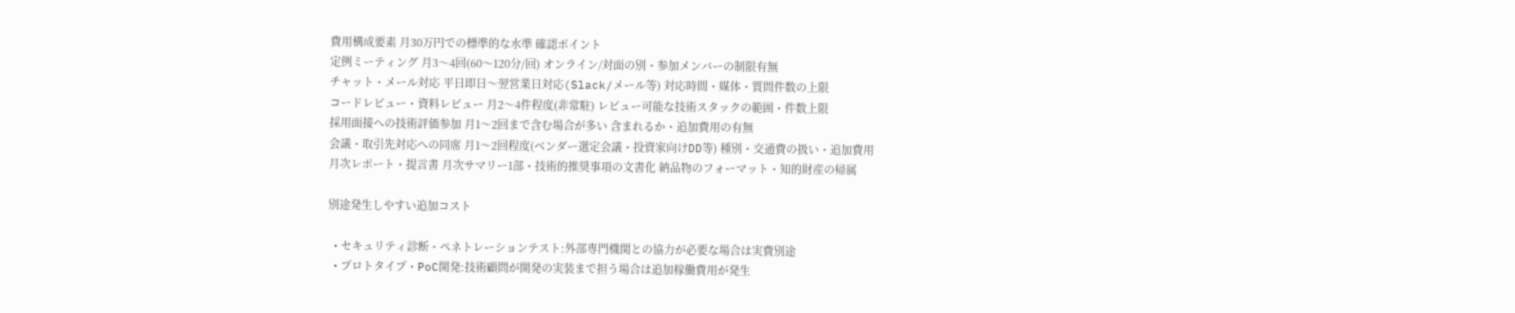費用構成要素 月30万円での標準的な水準 確認ポイント
定例ミーティング 月3〜4回(60〜120分/回) オンライン/対面の別・参加メンバーの制限有無
チャット・メール対応 平日即日〜翌営業日対応(Slack/メール等) 対応時間・媒体・質問件数の上限
コードレビュー・資料レビュー 月2〜4件程度(非常駐) レビュー可能な技術スタックの範囲・件数上限
採用面接への技術評価参加 月1〜2回まで含む場合が多い 含まれるか・追加費用の有無
会議・取引先対応への同席 月1〜2回程度(ベンダー選定会議・投資家向けDD等) 種別・交通費の扱い・追加費用
月次レポート・提言書 月次サマリー1部・技術的推奨事項の文書化 納品物のフォーマット・知的財産の帰属

別途発生しやすい追加コスト

  • セキュリティ診断・ペネトレーションテスト:外部専門機関との協力が必要な場合は実費別途
  • プロトタイプ・PoC開発:技術顧問が開発の実装まで担う場合は追加稼働費用が発生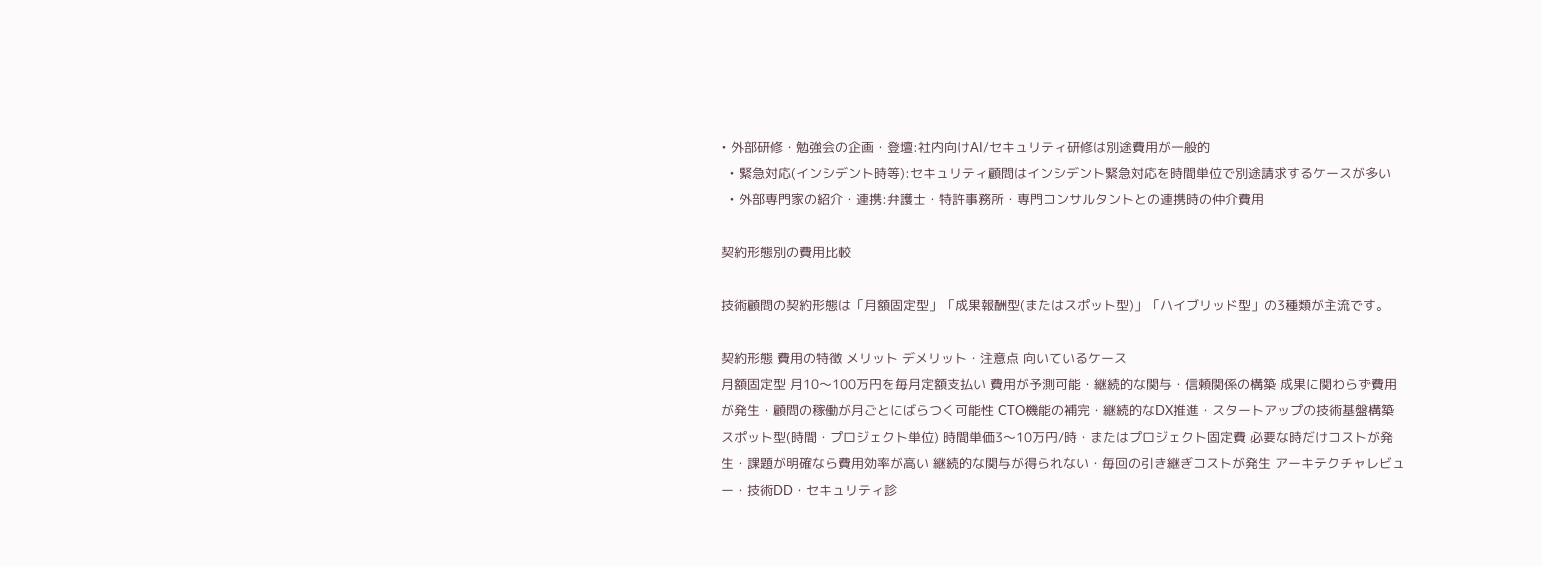• 外部研修・勉強会の企画・登壇:社内向けAI/セキュリティ研修は別途費用が一般的
  • 緊急対応(インシデント時等):セキュリティ顧問はインシデント緊急対応を時間単位で別途請求するケースが多い
  • 外部専門家の紹介・連携:弁護士・特許事務所・専門コンサルタントとの連携時の仲介費用

契約形態別の費用比較

技術顧問の契約形態は「月額固定型」「成果報酬型(またはスポット型)」「ハイブリッド型」の3種類が主流です。

契約形態 費用の特徴 メリット デメリット・注意点 向いているケース
月額固定型 月10〜100万円を毎月定額支払い 費用が予測可能・継続的な関与・信頼関係の構築 成果に関わらず費用が発生・顧問の稼働が月ごとにばらつく可能性 CTO機能の補完・継続的なDX推進・スタートアップの技術基盤構築
スポット型(時間・プロジェクト単位) 時間単価3〜10万円/時・またはプロジェクト固定費 必要な時だけコストが発生・課題が明確なら費用効率が高い 継続的な関与が得られない・毎回の引き継ぎコストが発生 アーキテクチャレビュー・技術DD・セキュリティ診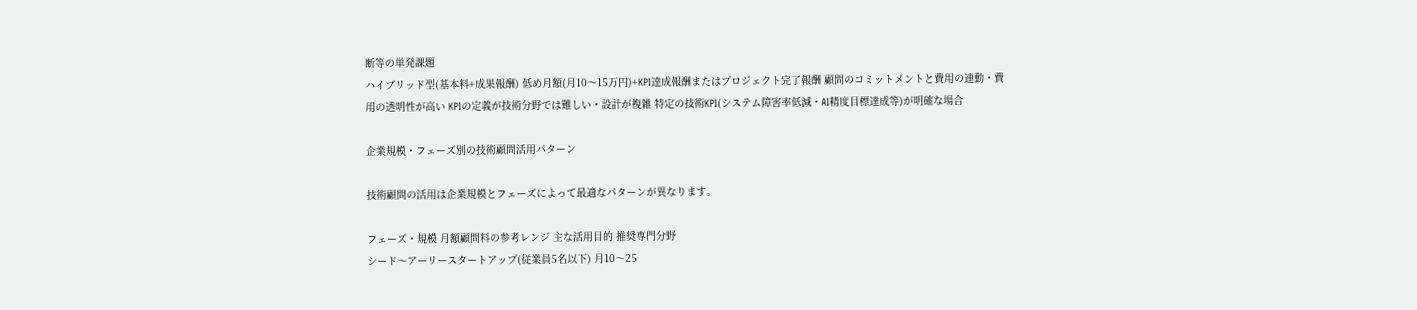断等の単発課題
ハイブリッド型(基本料+成果報酬) 低め月額(月10〜15万円)+KPI達成報酬またはプロジェクト完了報酬 顧問のコミットメントと費用の連動・費用の透明性が高い KPIの定義が技術分野では難しい・設計が複雑 特定の技術KPI(システム障害率低減・AI精度目標達成等)が明確な場合

企業規模・フェーズ別の技術顧問活用パターン

技術顧問の活用は企業規模とフェーズによって最適なパターンが異なります。

フェーズ・規模 月額顧問料の参考レンジ 主な活用目的 推奨専門分野
シード〜アーリースタートアップ(従業員5名以下) 月10〜25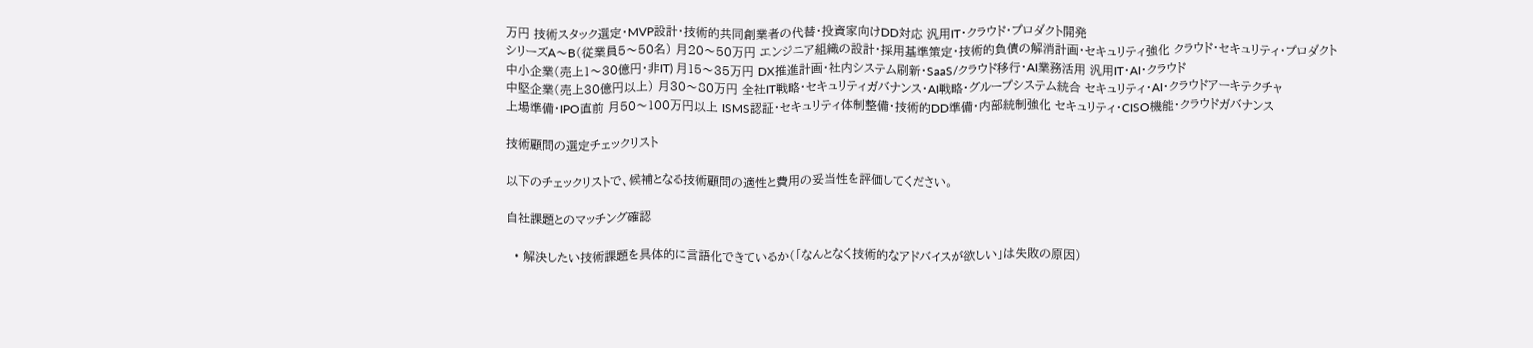万円 技術スタック選定・MVP設計・技術的共同創業者の代替・投資家向けDD対応 汎用IT・クラウド・プロダクト開発
シリーズA〜B(従業員5〜50名) 月20〜50万円 エンジニア組織の設計・採用基準策定・技術的負債の解消計画・セキュリティ強化 クラウド・セキュリティ・プロダクト
中小企業(売上1〜30億円・非IT) 月15〜35万円 DX推進計画・社内システム刷新・SaaS/クラウド移行・AI業務活用 汎用IT・AI・クラウド
中堅企業(売上30億円以上) 月30〜80万円 全社IT戦略・セキュリティガバナンス・AI戦略・グループシステム統合 セキュリティ・AI・クラウドアーキテクチャ
上場準備・IPO直前 月50〜100万円以上 ISMS認証・セキュリティ体制整備・技術的DD準備・内部統制強化 セキュリティ・CISO機能・クラウドガバナンス

技術顧問の選定チェックリスト

以下のチェックリストで、候補となる技術顧問の適性と費用の妥当性を評価してください。

自社課題とのマッチング確認

  • 解決したい技術課題を具体的に言語化できているか(「なんとなく技術的なアドバイスが欲しい」は失敗の原因)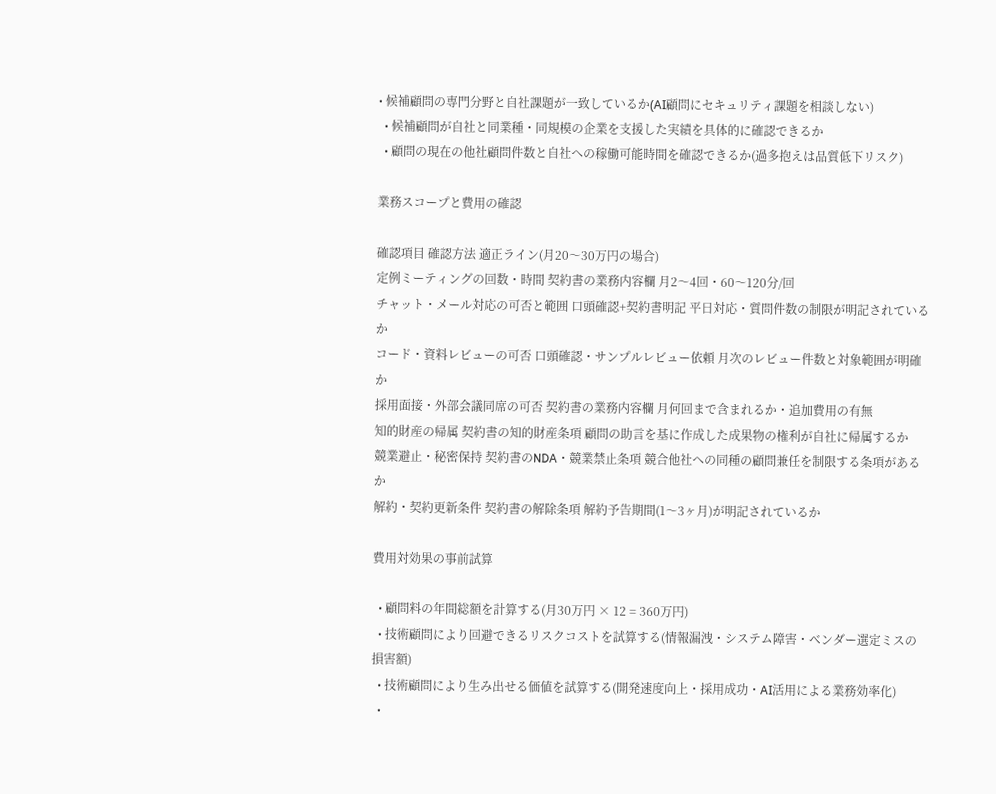• 候補顧問の専門分野と自社課題が一致しているか(AI顧問にセキュリティ課題を相談しない)
  • 候補顧問が自社と同業種・同規模の企業を支援した実績を具体的に確認できるか
  • 顧問の現在の他社顧問件数と自社への稼働可能時間を確認できるか(過多抱えは品質低下リスク)

業務スコープと費用の確認

確認項目 確認方法 適正ライン(月20〜30万円の場合)
定例ミーティングの回数・時間 契約書の業務内容欄 月2〜4回・60〜120分/回
チャット・メール対応の可否と範囲 口頭確認+契約書明記 平日対応・質問件数の制限が明記されているか
コード・資料レビューの可否 口頭確認・サンプルレビュー依頼 月次のレビュー件数と対象範囲が明確か
採用面接・外部会議同席の可否 契約書の業務内容欄 月何回まで含まれるか・追加費用の有無
知的財産の帰属 契約書の知的財産条項 顧問の助言を基に作成した成果物の権利が自社に帰属するか
競業避止・秘密保持 契約書のNDA・競業禁止条項 競合他社への同種の顧問兼任を制限する条項があるか
解約・契約更新条件 契約書の解除条項 解約予告期間(1〜3ヶ月)が明記されているか

費用対効果の事前試算

  • 顧問料の年間総額を計算する(月30万円 × 12 = 360万円)
  • 技術顧問により回避できるリスクコストを試算する(情報漏洩・システム障害・ベンダー選定ミスの損害額)
  • 技術顧問により生み出せる価値を試算する(開発速度向上・採用成功・AI活用による業務効率化)
  •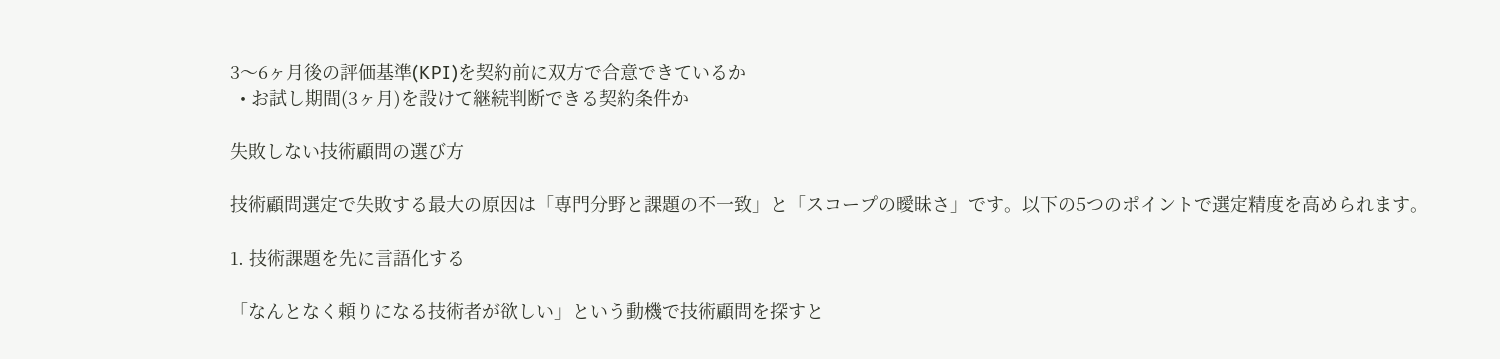3〜6ヶ月後の評価基準(KPI)を契約前に双方で合意できているか
  • お試し期間(3ヶ月)を設けて継続判断できる契約条件か

失敗しない技術顧問の選び方

技術顧問選定で失敗する最大の原因は「専門分野と課題の不一致」と「スコープの曖昧さ」です。以下の5つのポイントで選定精度を高められます。

1. 技術課題を先に言語化する

「なんとなく頼りになる技術者が欲しい」という動機で技術顧問を探すと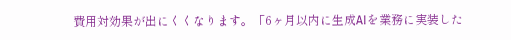費用対効果が出にくくなります。「6ヶ月以内に生成AIを業務に実装した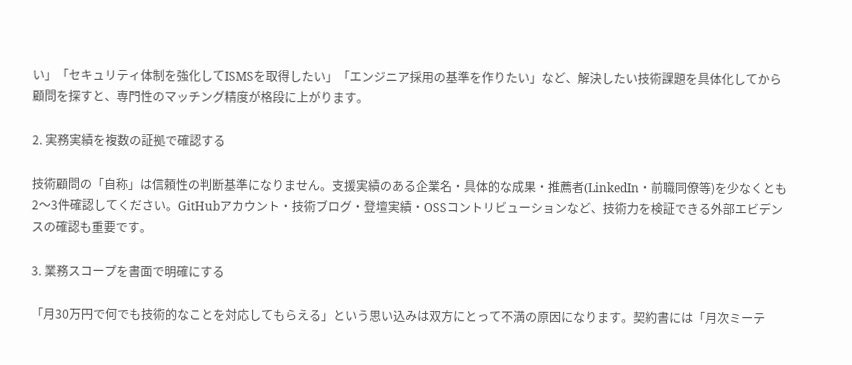い」「セキュリティ体制を強化してISMSを取得したい」「エンジニア採用の基準を作りたい」など、解決したい技術課題を具体化してから顧問を探すと、専門性のマッチング精度が格段に上がります。

2. 実務実績を複数の証拠で確認する

技術顧問の「自称」は信頼性の判断基準になりません。支援実績のある企業名・具体的な成果・推薦者(LinkedIn・前職同僚等)を少なくとも2〜3件確認してください。GitHubアカウント・技術ブログ・登壇実績・OSSコントリビューションなど、技術力を検証できる外部エビデンスの確認も重要です。

3. 業務スコープを書面で明確にする

「月30万円で何でも技術的なことを対応してもらえる」という思い込みは双方にとって不満の原因になります。契約書には「月次ミーテ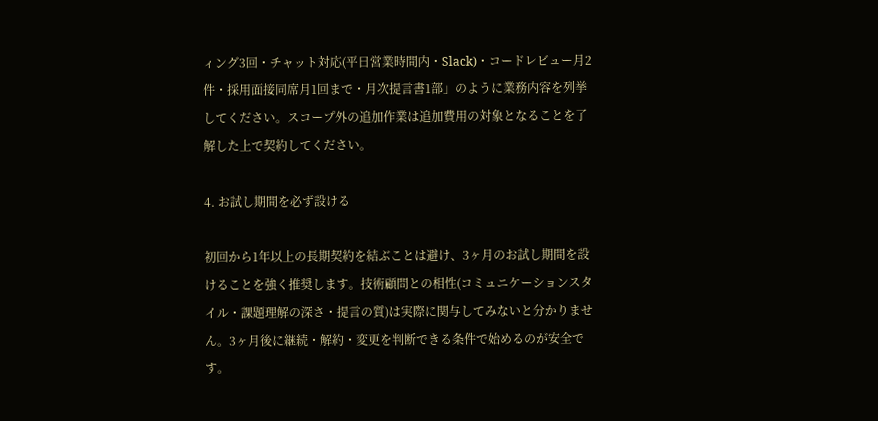ィング3回・チャット対応(平日営業時間内・Slack)・コードレビュー月2件・採用面接同席月1回まで・月次提言書1部」のように業務内容を列挙してください。スコープ外の追加作業は追加費用の対象となることを了解した上で契約してください。

4. お試し期間を必ず設ける

初回から1年以上の長期契約を結ぶことは避け、3ヶ月のお試し期間を設けることを強く推奨します。技術顧問との相性(コミュニケーションスタイル・課題理解の深さ・提言の質)は実際に関与してみないと分かりません。3ヶ月後に継続・解約・変更を判断できる条件で始めるのが安全です。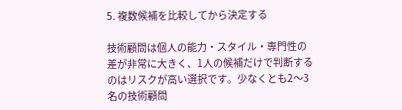5. 複数候補を比較してから決定する

技術顧問は個人の能力・スタイル・専門性の差が非常に大きく、1人の候補だけで判断するのはリスクが高い選択です。少なくとも2〜3名の技術顧問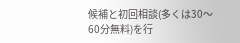候補と初回相談(多くは30〜60分無料)を行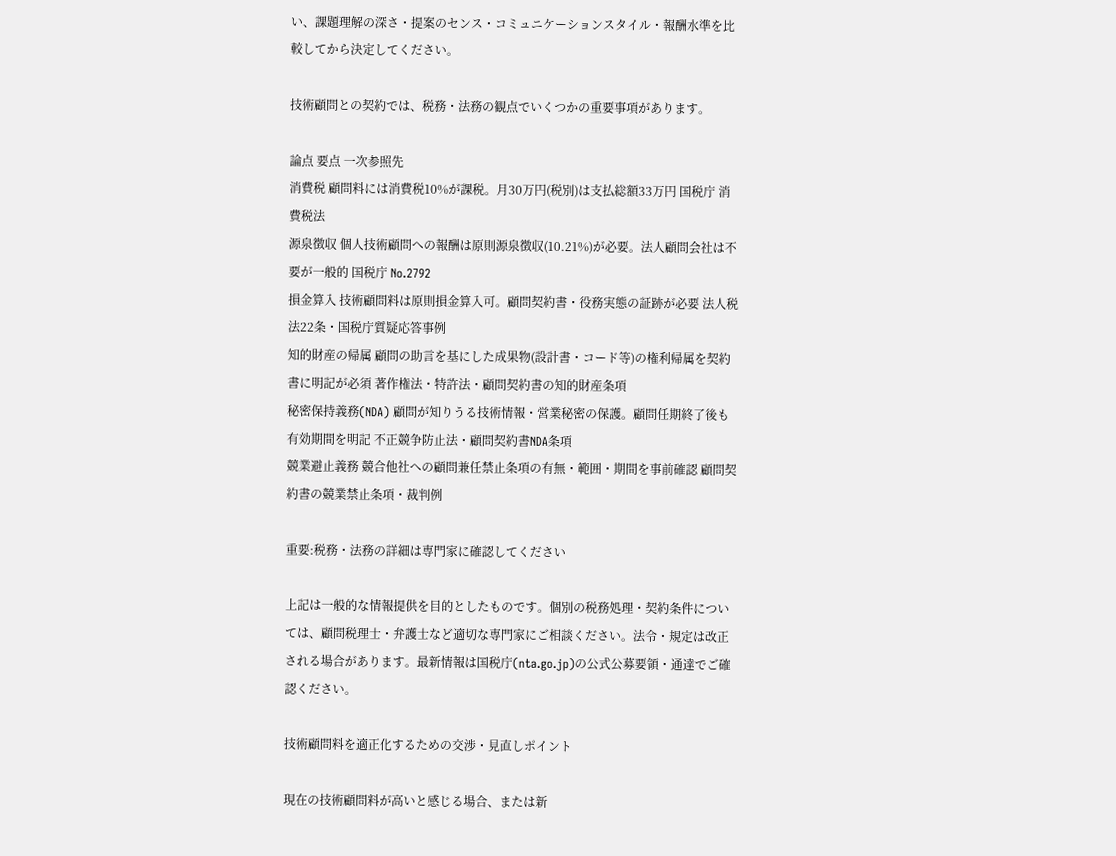い、課題理解の深さ・提案のセンス・コミュニケーションスタイル・報酬水準を比較してから決定してください。

技術顧問との契約では、税務・法務の観点でいくつかの重要事項があります。

論点 要点 一次参照先
消費税 顧問料には消費税10%が課税。月30万円(税別)は支払総額33万円 国税庁 消費税法
源泉徴収 個人技術顧問への報酬は原則源泉徴収(10.21%)が必要。法人顧問会社は不要が一般的 国税庁 No.2792
損金算入 技術顧問料は原則損金算入可。顧問契約書・役務実態の証跡が必要 法人税法22条・国税庁質疑応答事例
知的財産の帰属 顧問の助言を基にした成果物(設計書・コード等)の権利帰属を契約書に明記が必須 著作権法・特許法・顧問契約書の知的財産条項
秘密保持義務(NDA) 顧問が知りうる技術情報・営業秘密の保護。顧問任期終了後も有効期間を明記 不正競争防止法・顧問契約書NDA条項
競業避止義務 競合他社への顧問兼任禁止条項の有無・範囲・期間を事前確認 顧問契約書の競業禁止条項・裁判例

重要:税務・法務の詳細は専門家に確認してください

上記は一般的な情報提供を目的としたものです。個別の税務処理・契約条件については、顧問税理士・弁護士など適切な専門家にご相談ください。法令・規定は改正される場合があります。最新情報は国税庁(nta.go.jp)の公式公募要領・通達でご確認ください。

技術顧問料を適正化するための交渉・見直しポイント

現在の技術顧問料が高いと感じる場合、または新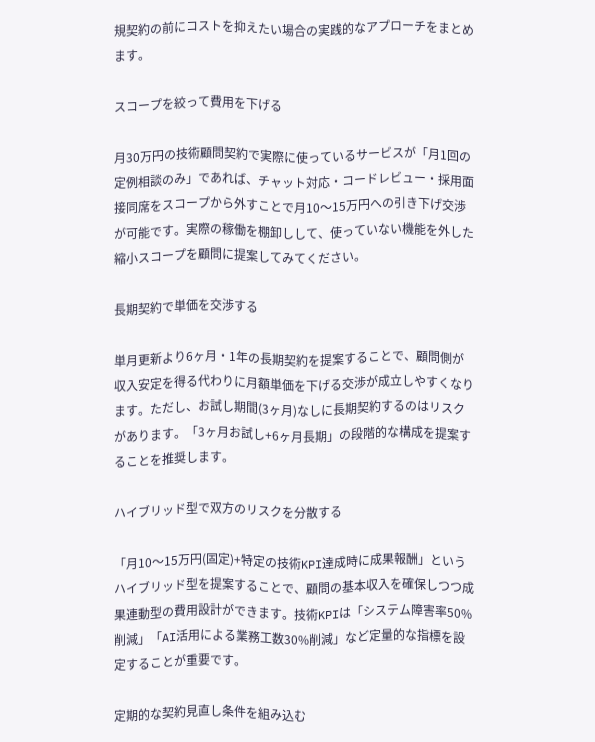規契約の前にコストを抑えたい場合の実践的なアプローチをまとめます。

スコープを絞って費用を下げる

月30万円の技術顧問契約で実際に使っているサービスが「月1回の定例相談のみ」であれば、チャット対応・コードレビュー・採用面接同席をスコープから外すことで月10〜15万円への引き下げ交渉が可能です。実際の稼働を棚卸しして、使っていない機能を外した縮小スコープを顧問に提案してみてください。

長期契約で単価を交渉する

単月更新より6ヶ月・1年の長期契約を提案することで、顧問側が収入安定を得る代わりに月額単価を下げる交渉が成立しやすくなります。ただし、お試し期間(3ヶ月)なしに長期契約するのはリスクがあります。「3ヶ月お試し+6ヶ月長期」の段階的な構成を提案することを推奨します。

ハイブリッド型で双方のリスクを分散する

「月10〜15万円(固定)+特定の技術KPI達成時に成果報酬」というハイブリッド型を提案することで、顧問の基本収入を確保しつつ成果連動型の費用設計ができます。技術KPIは「システム障害率50%削減」「AI活用による業務工数30%削減」など定量的な指標を設定することが重要です。

定期的な契約見直し条件を組み込む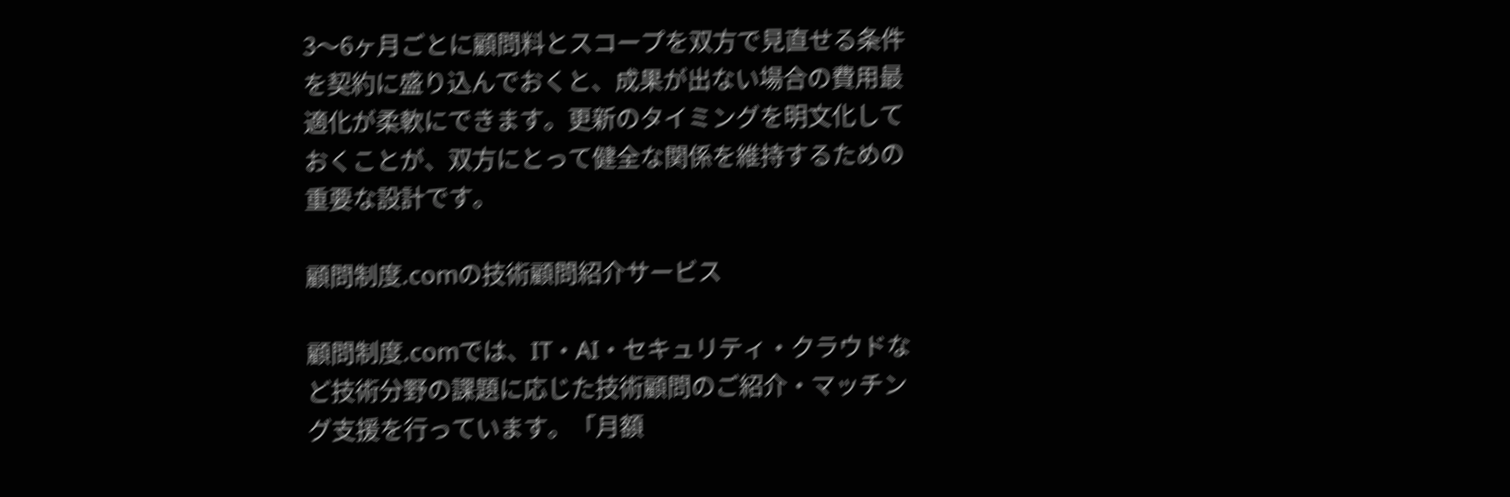3〜6ヶ月ごとに顧問料とスコープを双方で見直せる条件を契約に盛り込んでおくと、成果が出ない場合の費用最適化が柔軟にできます。更新のタイミングを明文化しておくことが、双方にとって健全な関係を維持するための重要な設計です。

顧問制度.comの技術顧問紹介サービス

顧問制度.comでは、IT・AI・セキュリティ・クラウドなど技術分野の課題に応じた技術顧問のご紹介・マッチング支援を行っています。「月額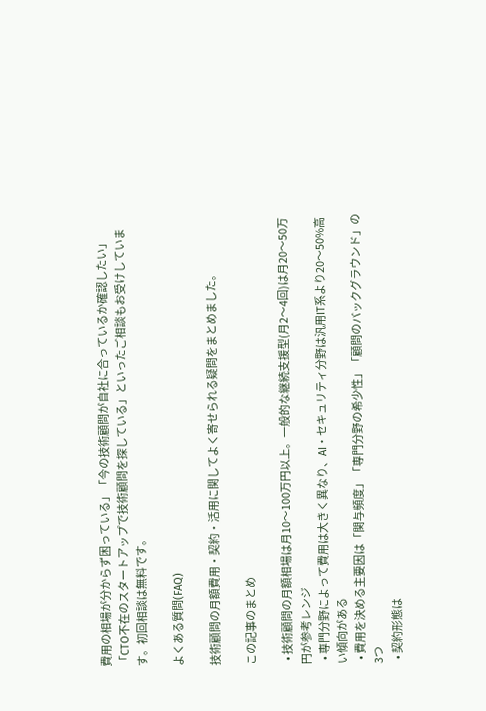費用の相場が分からず困っている」「今の技術顧問が自社に合っているか確認したい」「CTO不在のスタートアップで技術顧問を探している」といったご相談もお受けしています。初回相談は無料です。

よくある質問(FAQ)

技術顧問の月額費用・契約・活用に関してよく寄せられる疑問をまとめました。

この記事のまとめ

  • 技術顧問の月額相場は月10〜100万円以上。一般的な継続支援型(月2〜4回)は月20〜50万円が参考レンジ
  • 専門分野によって費用は大きく異なり、AI・セキュリティ分野は汎用IT系より20〜50%高い傾向がある
  • 費用を決める主要因は「関与頻度」「専門分野の希少性」「顧問のバックグラウンド」の3つ
  • 契約形態は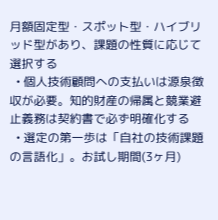月額固定型・スポット型・ハイブリッド型があり、課題の性質に応じて選択する
  • 個人技術顧問への支払いは源泉徴収が必要。知的財産の帰属と競業避止義務は契約書で必ず明確化する
  • 選定の第一歩は「自社の技術課題の言語化」。お試し期間(3ヶ月)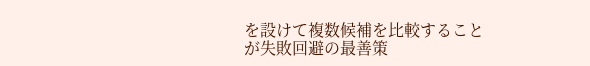を設けて複数候補を比較することが失敗回避の最善策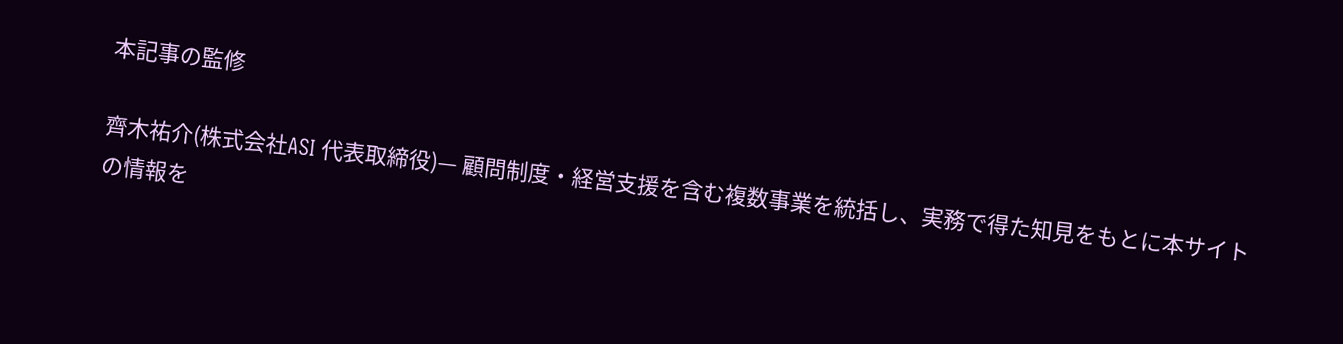本記事の監修

齊木祐介(株式会社ASI 代表取締役)— 顧問制度・経営支援を含む複数事業を統括し、実務で得た知見をもとに本サイトの情報を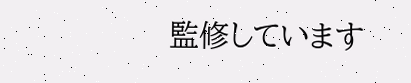監修しています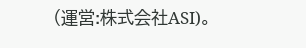(運営:株式会社ASI)。